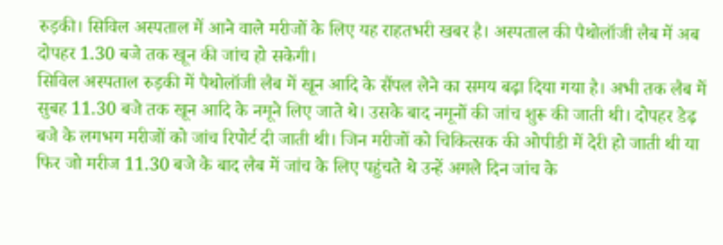रुड़की। सिविल अस्पताल में आने वाले मरीजों के लिए यह राहतभरी खबर है। अस्पताल की पैथोलॉजी लैब में अब दोपहर 1.30 बजे तक खून की जांच हो सकेगी।
सिविल अस्पताल रुड़की में पैथोलॉजी लैब में खून आदि के सैंपल लेने का समय बढ़ा दिया गया है। अभी तक लैब में सुबह 11.30 बजे तक खून आदि के नमूने लिए जाते थे। उसके बाद नमूनों की जांच शुरू की जाती थी। दोपहर डेढ़ बजे के लगभग मरीजों को जांच रिपोर्ट दी जाती थी। जिन मरीजों को चिकित्सक की ओपीडी में देरी हो जाती थी या फिर जो मरीज 11.30 बजे के बाद लैब में जांच के लिए पहुंचते थे उन्हें अगले दिन जांच के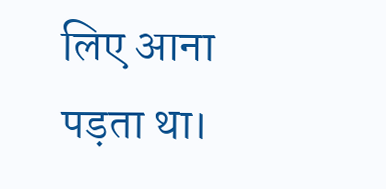लिए आना पड़ता था।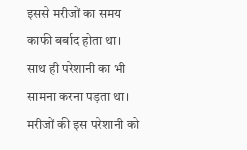इससे मरीजों का समय काफी बर्बाद होता था।
साथ ही परेशानी का भी सामना करना पड़ता था। मरीजों की इस परेशानी को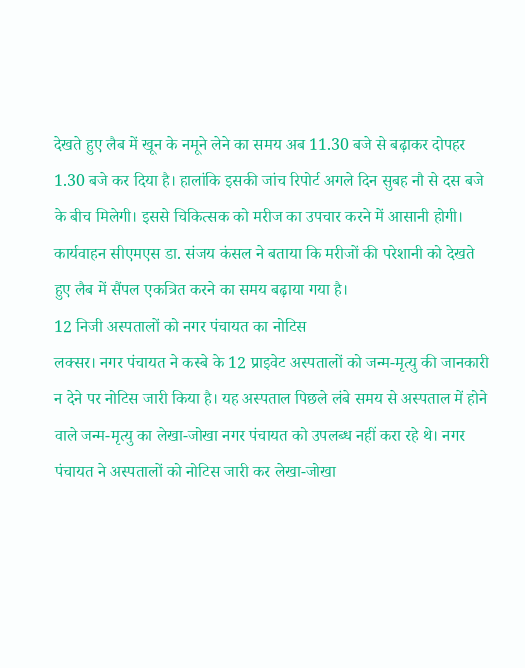देखते हुए लैब में खून के नमूने लेने का समय अब 11.30 बजे से बढ़ाकर दोपहर 1.30 बजे कर दिया है। हालांकि इसकी जांच रिपोर्ट अगले दिन सुबह नौ से दस बजे के बीच मिलेगी। इससे चिकित्सक को मरीज का उपचार करने में आसानी होगी। कार्यवाहन सीएमएस डा. संजय कंसल ने बताया कि मरीजों की परेशानी को देखते हुए लैब में सैंपल एकत्रित करने का समय बढ़ाया गया है।
12 निजी अस्पतालों को नगर पंचायत का नोटिस
लक्सर। नगर पंचायत ने कस्बे के 12 प्राइवेट अस्पतालों को जन्म-मृत्यु की जानकारी न देने पर नोटिस जारी किया है। यह अस्पताल पिछले लंबे समय से अस्पताल में होने वाले जन्म-मृत्यु का लेखा-जोखा नगर पंचायत को उपलब्ध नहीं करा रहे थे। नगर पंचायत ने अस्पतालों को नोटिस जारी कर लेखा-जोखा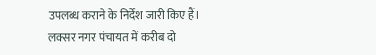उपलब्ध कराने के निर्देश जारी किए हैं।
लक्सर नगर पंचायत में करीब दो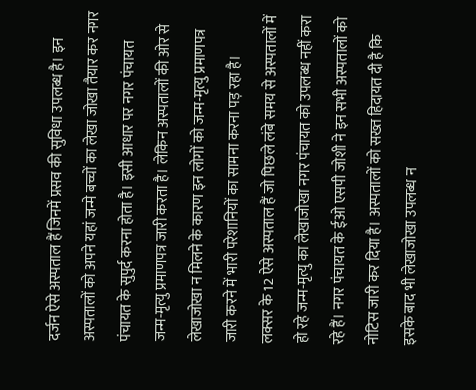दर्जन ऐसे अस्पताल हैं जिनमें प्रसव की सुविधा उपलब्ध है। इन अस्पतालों को अपने यहां जन्मे बच्चों का लेखा जोखा तैयार कर नगर पंचायत के सुपुर्द करना होता है। इसी आधार पर नगर पंचायत जन्म-मृत्यु प्रमाणपत्र जारी करता है। लेकिन अस्पतालों की ओर से लेखाजोखा न मिलने के कारण इन लोगों को जन्म-मृत्यु प्रमाणपत्र जारी करने में भारी परेशानियों का सामना करना पड़ रहा है।
लक्सर के 12 ऐसे अस्पताल हैं जो पिछले लंबे समय से अस्पतालों में हो रहे जन्म-मृत्यु का लेखाजोखा नगर पंचायत को उपलब्ध नहीं करा रहे हैं। नगर पंचायत के ईओ एसपी जोशी ने इन सभी अस्पतालों को नोटिस जारी कर दिया है। अस्पतालों को सख्त हिदायत दी है कि इसके बाद भी लेखाजोखा उपलब्ध न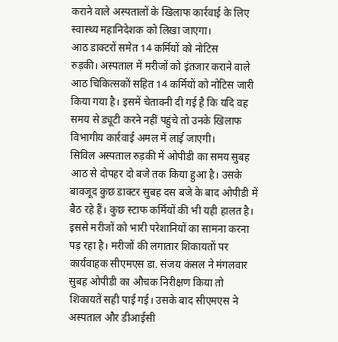कराने वाले अस्पतालों के खिलाफ कार्रवाई के लिए स्वास्थ्य महानिदेशक को लिखा जाएगा।
आठ डाक्टरों समेत 14 कर्मियों को नोटिस
रुड़की। अस्पताल में मरीजों को इंतजार कराने वाले आठ चिकित्सकों सहित 14 कर्मियों को नोटिस जारी किया गया है। इसमें चेतावनी दी गई है कि यदि वह समय से ड्यूटी करने नहीं पहुंचे तो उनके खिलाफ विभागीय कार्रवाई अमल में लाई जाएगी।
सिविल अस्पताल रुड़की में ओपीडी का समय सुबह आठ से दोपहर दो बजे तक किया हुआ है। उसके बावजूद कुछ डाक्टर सुबह दस बजे के बाद ओपीडी में बैठ रहे हैं। कुछ स्टाफ कर्मियों की भी यही हालत है। इससे मरीजों को भारी परेशानियों का सामना करना पड़ रहा है। मरीजों की लगातार शिकायतों पर कार्यवाहक सीएमएस डा. संजय कंसल ने मंगलवार सुबह ओपीडी का औचक निरीक्षण किया तो शिकायतें सही पाई गई। उसके बाद सीएमएस ने अस्पताल और डीआईसी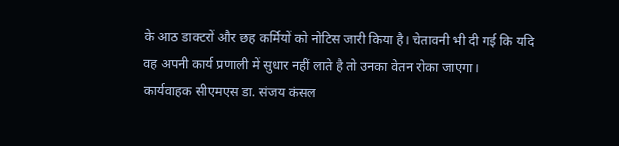के आठ डाक्टरों और छह कर्मियों को नोटिस जारी किया है। चेतावनी भी दी गई कि यदि वह अपनी कार्य प्रणाली में सुधार नहीं लाते है तो उनका वेतन रोका जाएगा।
कार्यवाहक सीएमएस डा. संजय कंसल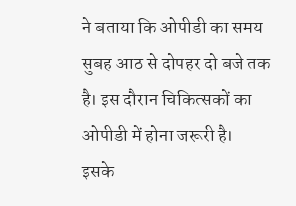ने बताया कि ओपीडी का समय सुबह आठ से दोपहर दो बजे तक है। इस दौरान चिकित्सकों का ओपीडी में होना जरूरी है। इसके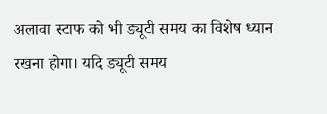अलावा स्टाफ को भी ड्यूटी समय का विशेष ध्यान रखना होगा। यदि ड्यूटी समय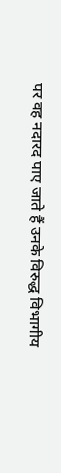पर वह नदारद पाए जाते हैं उनके विरुद्ध विभागीय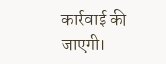कार्रवाई की जाएगी।